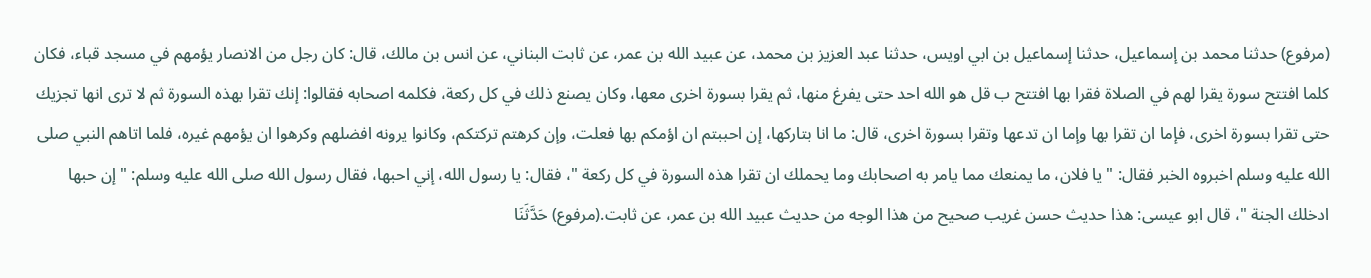(مرفوع) حدثنا محمد بن إسماعيل، حدثنا إسماعيل بن ابي اويس، حدثنا عبد العزيز بن محمد، عن عبيد الله بن عمر، عن ثابت البناني، عن انس بن مالك، قال: كان رجل من الانصار يؤمهم في مسجد قباء، فكان كلما افتتح سورة يقرا لهم في الصلاة فقرا بها افتتح ب قل هو الله احد حتى يفرغ منها، ثم يقرا بسورة اخرى معها، وكان يصنع ذلك في كل ركعة، فكلمه اصحابه فقالوا: إنك تقرا بهذه السورة ثم لا ترى انها تجزيك حتى تقرا بسورة اخرى، فإما ان تقرا بها وإما ان تدعها وتقرا بسورة اخرى، قال: ما انا بتاركها، إن احببتم ان اؤمكم بها فعلت، وإن كرهتم تركتكم، وكانوا يرونه افضلهم وكرهوا ان يؤمهم غيره، فلما اتاهم النبي صلى الله عليه وسلم اخبروه الخبر فقال: " يا فلان، ما يمنعك مما يامر به اصحابك وما يحملك ان تقرا هذه السورة في كل ركعة "، فقال: يا رسول الله، إني احبها، فقال رسول الله صلى الله عليه وسلم: " إن حبها ادخلك الجنة "، قال ابو عيسى: هذا حديث حسن غريب صحيح من هذا الوجه من حديث عبيد الله بن عمر، عن ثابت.(مرفوع) حَدَّثَنَا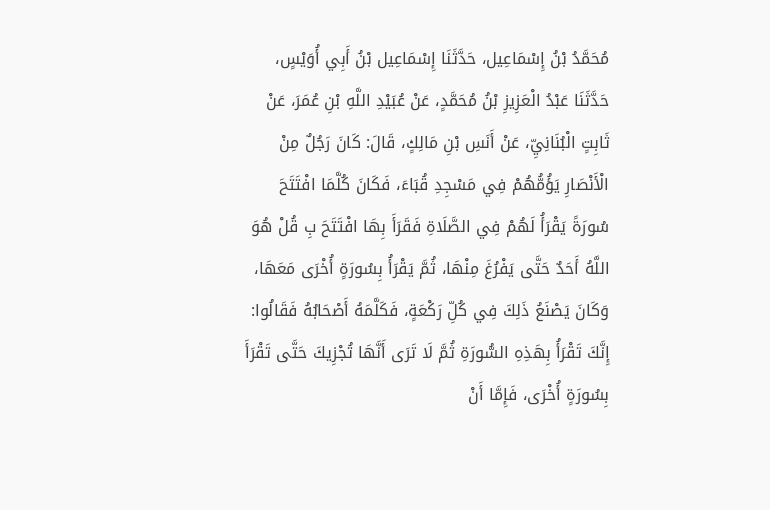مُحَمَّدُ بْنُ إِسْمَاعِيل، حَدَّثَنَا إِسْمَاعِيل بْنُ أَبِي أُوَيْسٍ، حَدَّثَنَا عَبْدُ الْعَزِيزِ بْنُ مُحَمَّدٍ، عَنْ عُبَيْدِ اللَّهِ بْنِ عُمَرَ، عَنْ ثَابِتٍ الْبُنَانِيِّ، عَنْ أَنَسِ بْنِ مَالِكٍ، قَالَ: كَانَ رَجُلٌ مِنْ الْأَنْصَارِ يَؤُمُّهُمْ فِي مَسْجِدِ قُبَاءَ، فَكَانَ كُلَّمَا افْتَتَحَ سُورَةً يَقْرَأُ لَهُمْ فِي الصَّلَاةِ فَقَرَأَ بِهَا افْتَتَحَ بِ قُلْ هُوَ اللَّهُ أَحَدٌ حَتَّى يَفْرُغَ مِنْهَا، ثُمَّ يَقْرَأُ بِسُورَةٍ أُخْرَى مَعَهَا، وَكَانَ يَصْنَعُ ذَلِكَ فِي كُلِّ رَكْعَةٍ، فَكَلَّمَهُ أَصْحَابُهُ فَقَالُوا: إِنَّكَ تَقْرَأُ بِهَذِهِ السُّورَةِ ثُمَّ لَا تَرَى أَنَّهَا تُجْزِيكَ حَتَّى تَقْرَأَ بِسُورَةٍ أُخْرَى، فَإِمَّا أَنْ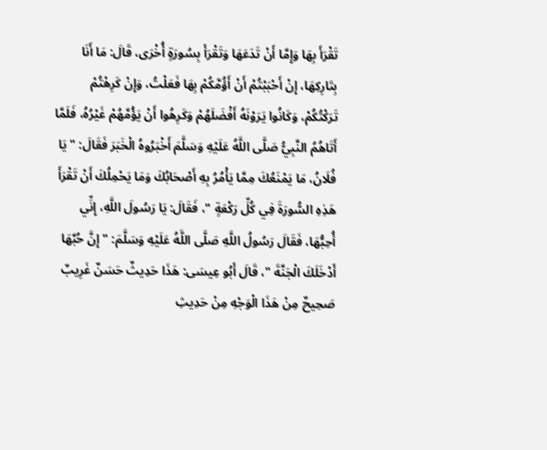تَقْرَأَ بِهَا وَإِمَّا أَنْ تَدَعَهَا وَتَقْرَأَ بِسُورَةٍ أُخْرَى، قَالَ: مَا أَنَا بِتَارِكِهَا، إِنْ أَحْبَبْتُمْ أَنْ أَؤُمَّكُمْ بِهَا فَعَلْتُ، وَإِنْ كَرِهْتُمْ تَرَكْتُكُمْ، وَكَانُوا يَرَوْنَهُ أَفْضَلَهُمْ وَكَرِهُوا أَنْ يَؤُمَّهُمْ غَيْرُهُ، فَلَمَّا أَتَاهُمُ النَّبِيُّ صَلَّى اللَّهُ عَلَيْهِ وَسَلَّمَ أَخْبَرُوهُ الْخَبَرَ فَقَالَ: " يَا فُلَانُ، مَا يَمْنَعُكَ مِمَّا يَأْمُرُ بِهِ أَصْحَابُكَ وَمَا يَحْمِلُكَ أَنْ تَقْرَأَ هَذِهِ السُّورَةَ فِي كُلِّ رَكْعَةٍ "، فَقَالَ: يَا رَسُولَ اللَّهِ، إِنِّي أُحِبُّهَا، فَقَالَ رَسُولُ اللَّهِ صَلَّى اللَّهُ عَلَيْهِ وَسَلَّمَ: " إِنَّ حُبَّهَا أَدْخَلَكَ الْجَنَّةَ "، قَالَ أَبُو عِيسَى: هَذَا حَدِيثٌ حَسَنٌ غَرِيبٌ صَحِيحٌ مِنْ هَذَا الْوَجْهِ مِنْ حَدِيثِ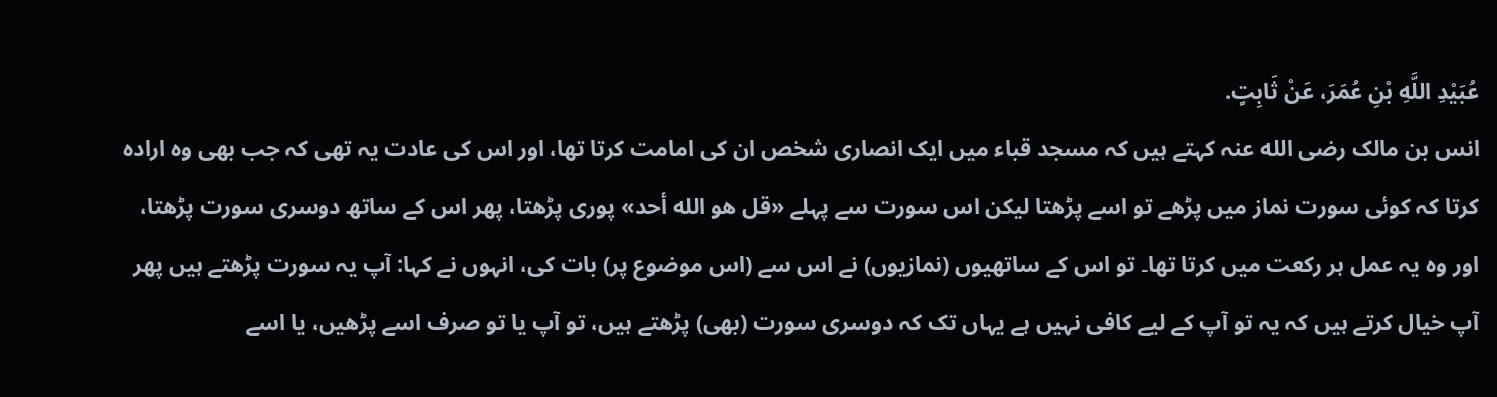عُبَيْدِ اللَّهِ بْنِ عُمَرَ، عَنْ ثَابِتٍ.
انس بن مالک رضی الله عنہ کہتے ہیں کہ مسجد قباء میں ایک انصاری شخص ان کی امامت کرتا تھا، اور اس کی عادت یہ تھی کہ جب بھی وہ ارادہ کرتا کہ کوئی سورت نماز میں پڑھے تو اسے پڑھتا لیکن اس سورت سے پہلے «قل هو الله أحد» پوری پڑھتا، پھر اس کے ساتھ دوسری سورت پڑھتا، اور وہ یہ عمل ہر رکعت میں کرتا تھا۔ تو اس کے ساتھیوں (نمازیوں) نے اس سے (اس موضوع پر) بات کی، انہوں نے کہا: آپ یہ سورت پڑھتے ہیں پھر آپ خیال کرتے ہیں کہ یہ تو آپ کے لیے کافی نہیں ہے یہاں تک کہ دوسری سورت (بھی) پڑھتے ہیں، تو آپ یا تو صرف اسے پڑھیں، یا اسے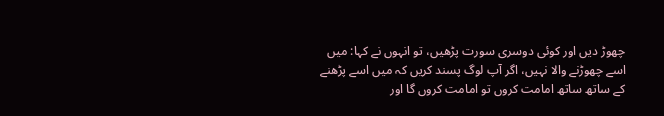چھوڑ دیں اور کوئی دوسری سورت پڑھیں، تو انہوں نے کہا: میں اسے چھوڑنے والا نہیں، اگر آپ لوگ پسند کریں کہ میں اسے پڑھنے کے ساتھ ساتھ امامت کروں تو امامت کروں گا اور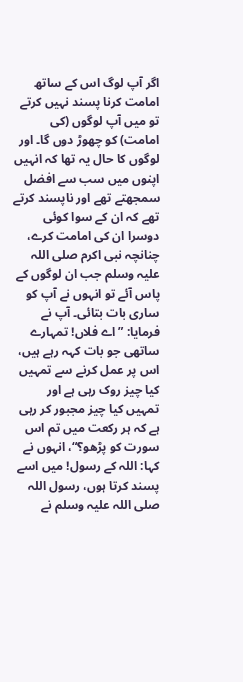اگر آپ لوگ اس کے ساتھ امامت کرنا پسند نہیں کرتے تو میں آپ لوگوں (کی امامت) کو چھوڑ دوں گا۔ اور لوگوں کا حال یہ تھا کہ انہیں اپنوں میں سب سے افضل سمجھتے تھے اور ناپسند کرتے تھے کہ ان کے سوا کوئی دوسرا ان کی امامت کرے، چنانچہ نبی اکرم صلی اللہ علیہ وسلم جب ان لوگوں کے پاس آئے تو انہوں نے آپ کو ساری بات بتائی۔ آپ نے فرمایا: ”اے فلاں! تمہارے ساتھی جو بات کہہ رہے ہیں، اس پر عمل کرنے سے تمہیں کیا چیز روک رہی ہے اور تمہیں کیا چیز مجبور کر رہی ہے کہ ہر رکعت میں تم اس سورت کو پڑھو؟“، انہوں نے کہا: اللہ کے رسول! میں اسے پسند کرتا ہوں، رسول اللہ صلی اللہ علیہ وسلم نے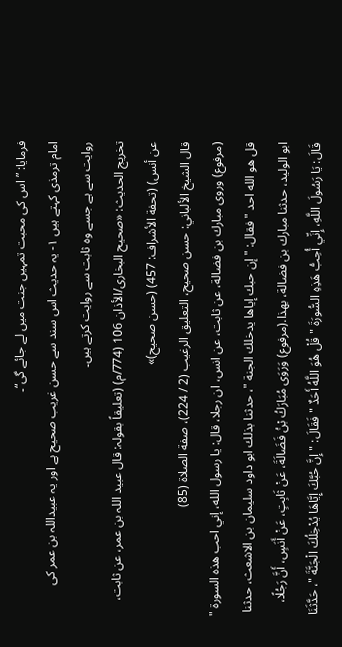فرمایا: ”اس کی محبت تمہیں جنت میں لے جائے گی“۔
امام ترمذی کہتے ہیں ۱- یہ حدیث اس سند سے حسن غریب صحیح ہے اور یہ عبیداللہ بن عمر کی روایت سے ہے جسے وہ ثابت سے روایت کرتے ہیں۔
تخریج الحدیث: «صحیح البخاری/الأذان 106 (774/م) (تعلیقاً بقولہ: قال عبید اللہ بن عمر، عن ثابت، عن أنس) (تحفة الأشراف: 457) (حسن صحیح)»
قال الشيخ الألباني: حسن صحيح، التعليق الرغيب (2 / 224)، صفة الصلاة (85)
(مرفوع) وروى مبارك بن فضالة، عن ثابت، عن انس، ان رجلا، قال: يا رسول الله، إني احب هذه السورة " قل هو الله احد " فقال: " إن حبك إياها يدخلك الجنة "، حدثنا بذلك ابو داود سليمان بن الاشعث، حدثنا ابو الوليد، حدثنا مبارك بن فضالة، بهذا.(مرفوع) وَرَوَى مُبَارَكُ بْنُ فَضَالَةَ، عَنْ ثَابِتٍ، عَنْ أَنَسٍ، أَنَّ رَجُلًا، قَالَ: يَا رَسُولَ اللَّهِ، إِنِّي أُحِبُّ هَذِهِ السُّورَةَ " قُلْ هُوَ اللَّهُ أَحَدٌ " فَقَالَ: " إِنَّ حُبَّكَ إِيَّاهَا يُدْخِلُكَ الْجَنَّةَ "، حَدَّثَنَا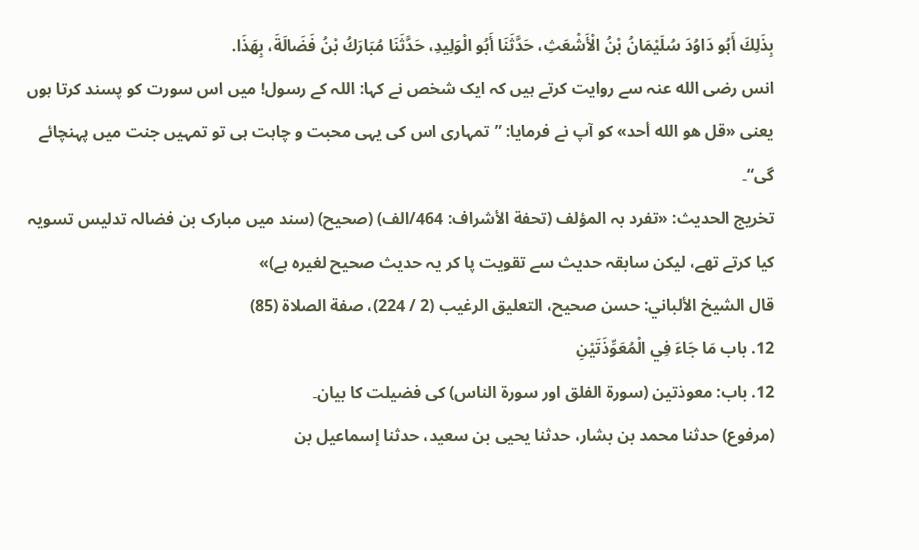بِذَلِكَ أَبُو دَاوُدَ سُلَيْمَانُ بْنُ الْأَشْعَثِ، حَدَّثَنَا أَبُو الْوَلِيدِ، حَدَّثَنَا مُبَارَكُ بْنُ فَضَالَةَ، بِهَذَا.
انس رضی الله عنہ سے روایت کرتے ہیں کہ ایک شخص نے کہا: اللہ کے رسول! میں اس سورت کو پسند کرتا ہوں یعنی «قل هو الله أحد» کو آپ نے فرمایا: ”تمہاری اس کی یہی محبت و چاہت ہی تو تمہیں جنت میں پہنچائے گی“۔
تخریج الحدیث: «تفرد بہ المؤلف (تحفة الأشراف: 464/الف) (صحیح) (سند میں مبارک بن فضالہ تدلیس تسویہ کیا کرتے تھے، لیکن سابقہ حدیث سے تقویت پا کر یہ حدیث صحیح لغیرہ ہے)»
قال الشيخ الألباني: حسن صحيح، التعليق الرغيب (2 / 224)، صفة الصلاة (85)
12. باب مَا جَاءَ فِي الْمُعَوِّذَتَيْنِ
12. باب: معوذتین (سورۃ الفلق اور سورۃ الناس) کی فضیلت کا بیان۔
(مرفوع) حدثنا محمد بن بشار، حدثنا يحيى بن سعيد، حدثنا إسماعيل بن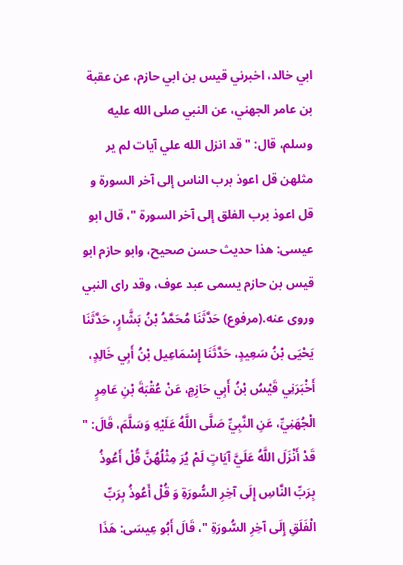ابي خالد، اخبرني قيس بن ابي حازم، عن عقبة بن عامر الجهني، عن النبي صلى الله عليه وسلم، قال: " قد انزل الله علي آيات لم ير مثلهن قل اعوذ برب الناس إلى آخر السورة و قل اعوذ برب الفلق إلى آخر السورة "، قال ابو عيسى: هذا حديث حسن صحيح، وابو حازم ابو قيس بن حازم يسمى عبد عوف، وقد راى النبي وروى عنه.(مرفوع) حَدَّثَنَا مُحَمَّدُ بْنُ بَشَّارٍ، حَدَّثَنَا يَحْيَى بْنُ سَعِيدٍ، حَدَّثَنَا إِسْمَاعِيل بْنُ أَبِي خَالِدٍ، أَخْبَرَنِي قَيْسُ بْنُ أَبِي حَازِمٍ، عَنْ عُقْبَةَ بْنِ عَامِرٍ الْجُهَنِيِّ، عَنِ النَّبِيِّ صَلَّى اللَّهُ عَلَيْهِ وَسَلَّمَ، قَالَ: " قَدْ أَنْزَلَ اللَّهُ عَلَيَّ آيَاتٍ لَمْ يُرَ مِثْلُهُنَّ قُلْ أَعُوذُ بِرَبِّ النَّاسِ إِلَى آخِرِ السُّورَةِ وَ قُلْ أَعُوذُ بِرَبِّ الْفَلَقِ إِلَى آخِرِ السُّورَةِ "، قَالَ أَبُو عِيسَى: هَذَا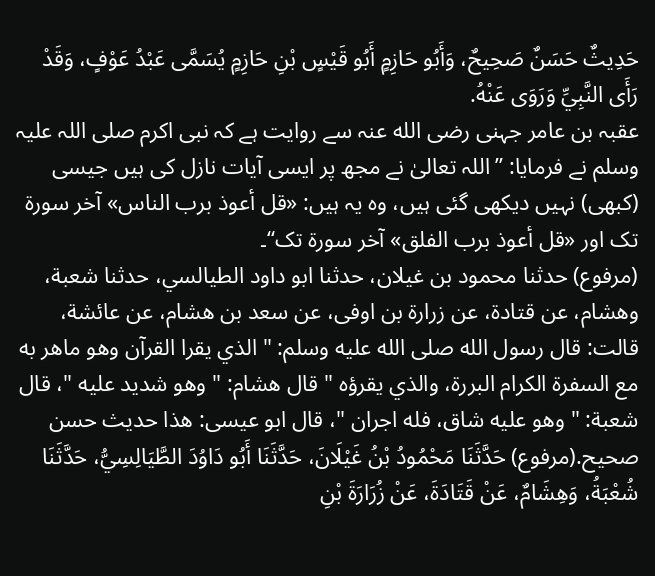حَدِيثٌ حَسَنٌ صَحِيحٌ، وَأَبُو حَازِمٍ أَبُو قَيْسٍ بْنِ حَازِمٍ يُسَمَّى عَبْدُ عَوْفٍ، وَقَدْ رَأَى النَّبِيِّ وَرَوَى عَنْهُ.
عقبہ بن عامر جہنی رضی الله عنہ سے روایت ہے کہ نبی اکرم صلی اللہ علیہ وسلم نے فرمایا: ”اللہ تعالیٰ نے مجھ پر ایسی آیات نازل کی ہیں جیسی (کبھی) نہیں دیکھی گئی ہیں، وہ یہ ہیں: «قل أعوذ برب الناس» آخر سورۃ تک اور «قل أعوذ برب الفلق» آخر سورۃ تک“۔
(مرفوع) حدثنا محمود بن غيلان، حدثنا ابو داود الطيالسي، حدثنا شعبة، وهشام، عن قتادة، عن زرارة بن اوفى، عن سعد بن هشام، عن عائشة، قالت: قال رسول الله صلى الله عليه وسلم: " الذي يقرا القرآن وهو ماهر به مع السفرة الكرام البررة، والذي يقرؤه " قال هشام: " وهو شديد عليه "، قال شعبة: " وهو عليه شاق، فله اجران "، قال ابو عيسى: هذا حديث حسن صحيح.(مرفوع) حَدَّثَنَا مَحْمُودُ بْنُ غَيْلَانَ، حَدَّثَنَا أَبُو دَاوُدَ الطَّيَالِسِيُّ، حَدَّثَنَا شُعْبَةُ، وَهِشَامٌ، عَنْ قَتَادَةَ، عَنْ زُرَارَةَ بْنِ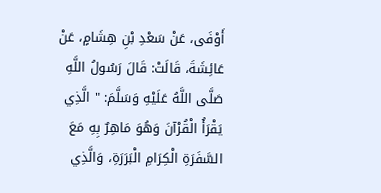أَوْفَى، عَنْ سَعْدِ بْنِ هِشَامٍ، عَنْ عَائِشَةَ، قَالَتْ: قَالَ رَسُولُ اللَّهِ صَلَّى اللَّهُ عَلَيْهِ وَسَلَّمَ: " الَّذِي يَقْرَأُ الْقُرْآنَ وَهُوَ مَاهِرٌ بِهِ مَعَ السَّفَرَةِ الْكِرَامِ الْبَرَرَةِ، وَالَّذِي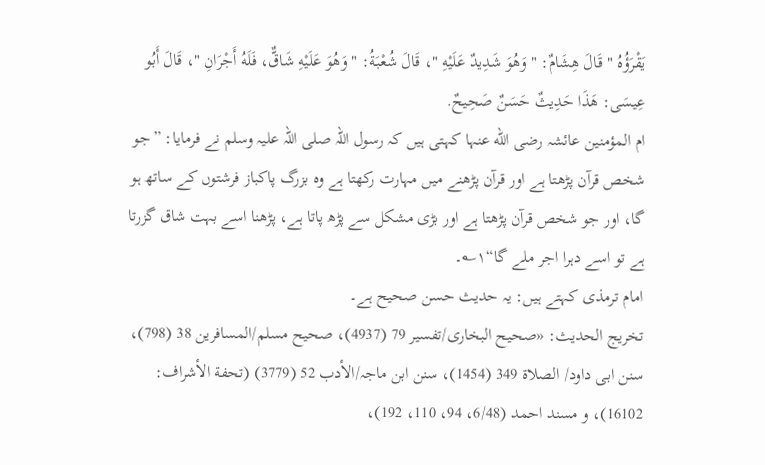يَقْرَؤُهُ " قَالَ هِشَامٌ: " وَهُوَ شَدِيدٌ عَلَيْهِ "، قَالَ شُعْبَةُ: " وَهُوَ عَلَيْهِ شَاقٌّ، فَلَهُ أَجْرَانِ "، قَالَ أَبُو عِيسَى: هَذَا حَدِيثٌ حَسَنٌ صَحِيحٌ.
ام المؤمنین عائشہ رضی الله عنہا کہتی ہیں کہ رسول اللہ صلی اللہ علیہ وسلم نے فرمایا: ”جو شخص قرآن پڑھتا ہے اور قرآن پڑھنے میں مہارت رکھتا ہے وہ بزرگ پاکباز فرشتوں کے ساتھ ہو گا، اور جو شخص قرآن پڑھتا ہے اور بڑی مشکل سے پڑھ پاتا ہے، پڑھنا اسے بہت شاق گزرتا ہے تو اسے دہرا اجر ملے گا“۱؎۔
امام ترمذی کہتے ہیں: یہ حدیث حسن صحیح ہے۔
تخریج الحدیث: «صحیح البخاری/تفسیر 79 (4937)، صحیح مسلم/المسافرین 38 (798)، سنن ابی داود/ الصلاة 349 (1454)، سنن ابن ماجہ/الأدب 52 (3779) (تحفة الأشراف: 16102)، و مسند احمد (6/48، 94، 110، 192)،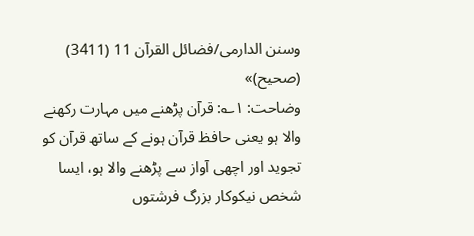وسنن الدارمی/فضائل القرآن 11 (3411) (صحیح)»
وضاحت: ۱؎: قرآن پڑھنے میں مہارت رکھنے والا ہو یعنی حافظ قرآن ہونے کے ساتھ قرآن کو تجوید اور اچھی آواز سے پڑھنے والا ہو، ایسا شخص نیکوکار بزرگ فرشتوں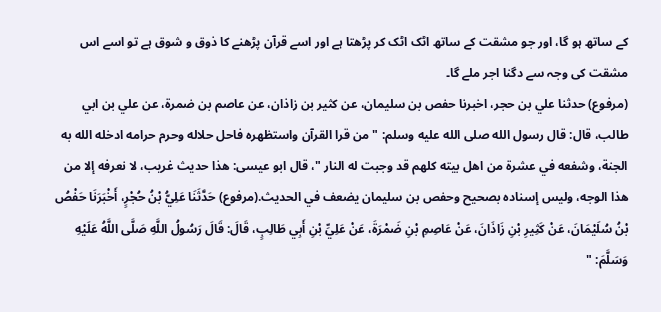کے ساتھ ہو گا، اور جو مشقت کے ساتھ اٹک اٹک کر پڑھتا ہے اور اسے قرآن پڑھنے کا ذوق و شوق ہے تو اسے اس مشقت کی وجہ سے دگنا اجر ملے گا۔
(مرفوع) حدثنا علي بن حجر، اخبرنا حفص بن سليمان، عن كثير بن زاذان، عن عاصم بن ضمرة، عن علي بن ابي طالب، قال: قال رسول الله صلى الله عليه وسلم: " من قرا القرآن واستظهره فاحل حلاله وحرم حرامه ادخله الله به الجنة، وشفعه في عشرة من اهل بيته كلهم قد وجبت له النار "، قال ابو عيسى: هذا حديث غريب، لا نعرفه إلا من هذا الوجه، وليس إسناده بصحيح وحفص بن سليمان يضعف في الحديث.(مرفوع) حَدَّثَنَا عَلِيُّ بْنُ حُجْرٍ، أَخْبَرَنَا حَفْصُ بْنُ سُلَيْمَانَ، عَنْ كَثِيرِ بْنِ زَاذَانَ، عَنْ عَاصِمِ بْنِ ضَمْرَةَ، عَنْ عَلِيِّ بْنِ أَبِي طَالِبٍ، قَالَ: قَالَ رَسُولُ اللَّهِ صَلَّى اللَّهُ عَلَيْهِ وَسَلَّمَ: "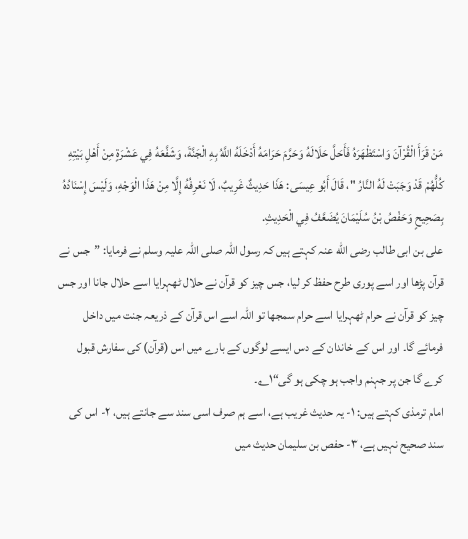مَنْ قَرَأَ الْقُرْآنَ وَاسْتَظْهَرَهُ فَأَحَلَّ حَلَالَهُ وَحَرَّمَ حَرَامَهُ أَدْخَلَهُ اللَّهُ بِهِ الْجَنَّةَ، وَشَفَّعَهُ فِي عَشْرَةٍ مِنْ أَهْلِ بَيْتِهِ كُلُّهُمْ قَدْ وَجَبَتْ لَهُ النَّارُ "، قَالَ أَبُو عِيسَى: هَذَا حَدِيثٌ غَرِيبٌ، لَا نَعْرِفُهُ إِلَّا مِنْ هَذَا الْوَجْهِ، وَلَيْسَ إِسْنَادُهُ بِصَحِيحٍ وَحَفْصُ بْنُ سُلَيْمَانَ يُضَعَّفُ فِي الْحَدِيثِ.
علی بن ابی طالب رضی الله عنہ کہتے ہیں کہ رسول اللہ صلی اللہ علیہ وسلم نے فرمایا: ”جس نے قرآن پڑھا اور اسے پوری طرح حفظ کر لیا، جس چیز کو قرآن نے حلال ٹھہرایا اسے حلال جانا اور جس چیز کو قرآن نے حرام ٹھہرایا اسے حرام سمجھا تو اللہ اسے اس قرآن کے ذریعہ جنت میں داخل فرمائے گا۔ اور اس کے خاندان کے دس ایسے لوگوں کے بارے میں اس (قرآن) کی سفارش قبول کرے گا جن پر جہنم واجب ہو چکی ہو گی“۱؎۔
امام ترمذی کہتے ہیں: ۱- یہ حدیث غریب ہے، اسے ہم صرف اسی سند سے جانتے ہیں، ۲- اس کی سند صحیح نہیں ہے، ۳- حفص بن سلیمان حدیث میں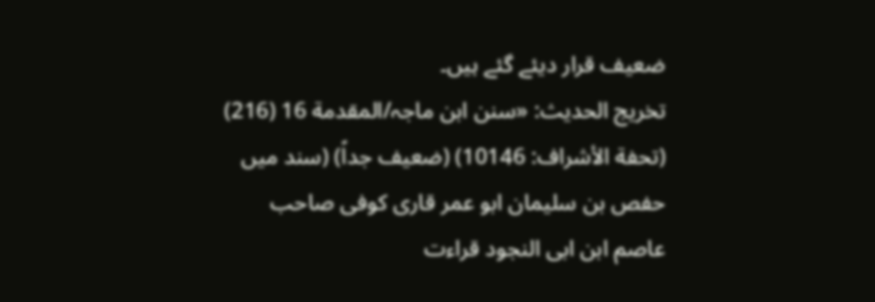ضعیف قرار دیئے گئے ہیں۔
تخریج الحدیث: «سنن ابن ماجہ/المقدمة 16 (216) (تحفة الأشراف: 10146) (ضعیف جداً) (سند میں حفص بن سلیمان ابو عمر قاری کوفی صاحب عاصم ابن ابی النجود قراءت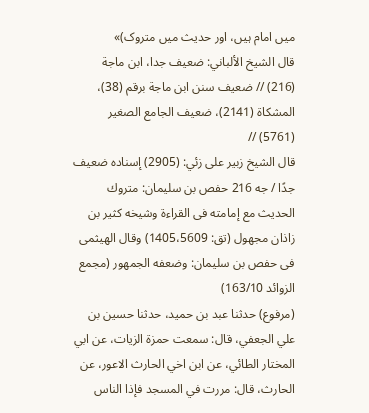میں امام ہیں، اور حدیث میں متروک)»
قال الشيخ الألباني: ضعيف جدا، ابن ماجة (216) // ضعيف سنن ابن ماجة برقم (38)، المشكاة (2141)، ضعيف الجامع الصغير (5761) //
قال الشيخ زبير على زئي: (2905) إسناده ضعيف جدًا / جه 216 حفص بن سليمان: متروك الحديث مع إمامته فى القراءة وشيخه كثير بن زاذان مجهول (تق: 1405،5609) وقال الهيثمى فى حفص بن سليمان: وضعفه الجمهور (مجمع الزوائد 163/10)
(مرفوع) حدثنا عبد بن حميد، حدثنا حسين بن علي الجعفي، قال: سمعت حمزة الزيات، عن ابي المختار الطائي، عن ابن اخي الحارث الاعور، عن الحارث، قال: مررت في المسجد فإذا الناس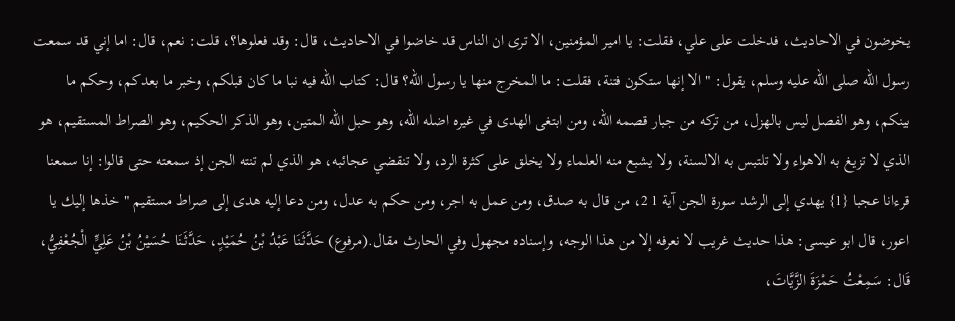يخوضون في الاحاديث، فدخلت على علي، فقلت: يا امير المؤمنين، الا ترى ان الناس قد خاضوا في الاحاديث، قال: وقد فعلوها؟، قلت: نعم، قال: اما إني قد سمعت رسول الله صلى الله عليه وسلم، يقول: " الا إنها ستكون فتنة، فقلت: ما المخرج منها يا رسول الله؟ قال: كتاب الله فيه نبا ما كان قبلكم، وخبر ما بعدكم، وحكم ما بينكم، وهو الفصل ليس بالهزل، من تركه من جبار قصمه الله، ومن ابتغى الهدى في غيره اضله الله، وهو حبل الله المتين، وهو الذكر الحكيم، وهو الصراط المستقيم، هو الذي لا تزيغ به الاهواء ولا تلتبس به الالسنة، ولا يشبع منه العلماء ولا يخلق على كثرة الرد، ولا تنقضي عجائبه، هو الذي لم تنته الجن إذ سمعته حتى قالوا: إنا سمعنا قرءانا عجبا {1} يهدي إلى الرشد سورة الجن آية 1 2، من قال به صدق، ومن عمل به اجر، ومن حكم به عدل، ومن دعا إليه هدى إلى صراط مستقيم " خذها إليك يا اعور، قال ابو عيسى: هذا حديث غريب لا نعرفه إلا من هذا الوجه، وإسناده مجهول وفي الحارث مقال.(مرفوع) حَدَّثَنَا عَبْدُ بْنُ حُمَيْدٍ، حَدَّثَنَا حُسَيْنُ بْنُ عَلِيٍّ الْجُعْفِيُّ، قَال: سَمِعْتُ حَمْزَةَ الزَّيَّاتَ،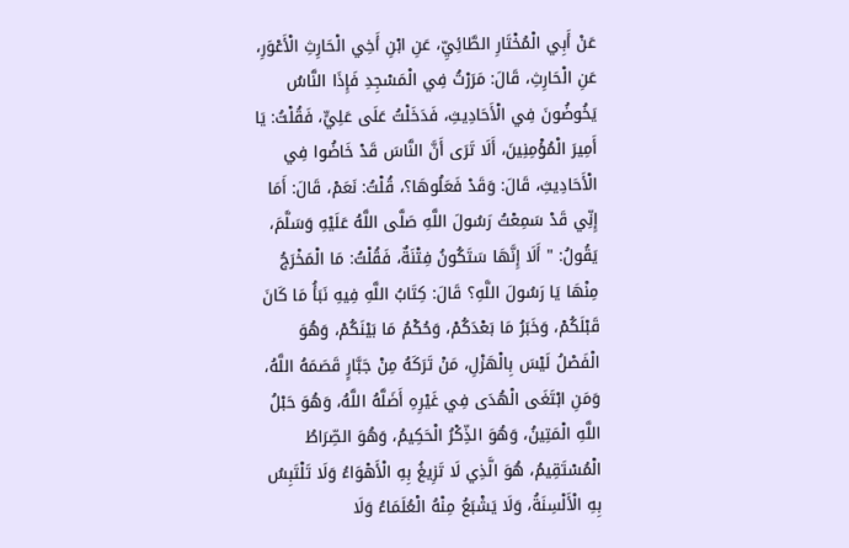عَنْ أَبِي الْمُخْتَارِ الطَّائِيِّ، عَنِ ابْنِ أَخِي الْحَارِثِ الْأَعْوَرِ، عَنِ الْحَارِثِ، قَالَ: مَرَرْتُ فِي الْمَسْجِدِ فَإِذَا النَّاسُ يَخُوضُونَ فِي الْأَحَادِيثِ، فَدَخَلْتُ عَلَى عَلِيٍّ، فَقُلْتُ: يَا أَمِيرَ الْمُؤْمِنِينَ، أَلَا تَرَى أَنَّ النَّاسَ قَدْ خَاضُوا فِي الْأَحَادِيثِ، قَالَ: وَقَدْ فَعَلُوهَا؟، قُلْتُ: نَعَمْ، قَالَ: أَمَا إِنِّي قَدْ سَمِعْتُ رَسُولَ اللَّهِ صَلَّى اللَّهُ عَلَيْهِ وَسَلَّمَ، يَقُولُ: " أَلَا إِنَّهَا سَتَكُونُ فِتْنَةٌ، فَقُلْتُ: مَا الْمَخْرَجُ مِنْهَا يَا رَسُولَ اللَّهِ؟ قَالَ: كِتَابُ اللَّهِ فِيهِ نَبَأُ مَا كَانَ قَبْلَكُمْ، وَخَبَرُ مَا بَعْدَكُمْ، وَحُكْمُ مَا بَيْنَكُمْ، وَهُوَ الْفَصْلُ لَيْسَ بِالْهَزْلِ، مَنْ تَرَكَهُ مِنْ جَبَّارٍ قَصَمَهُ اللَّهُ، وَمَنِ ابْتَغَى الْهُدَى فِي غَيْرِهِ أَضَلَّهُ اللَّهُ، وَهُوَ حَبْلُ اللَّهِ الْمَتِينُ، وَهُوَ الذِّكْرُ الْحَكِيمُ، وَهُوَ الصِّرَاطُ الْمُسْتَقِيمُ، هُوَ الَّذِي لَا تَزِيغُ بِهِ الْأَهْوَاءُ وَلَا تَلْتَبِسُ بِهِ الْأَلْسِنَةُ، وَلَا يَشْبَعُ مِنْهُ الْعُلَمَاءُ وَلَا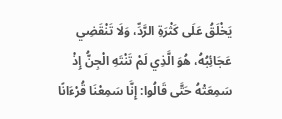يَخْلَقُ عَلَى كَثْرَةِ الرَّدِّ، وَلَا تَنْقَضِي عَجَائِبُهُ، هُوَ الَّذِي لَمْ تَنْتَهِ الْجِنُّ إِذْ سَمِعَتْهُ حَتَّى قَالُوا: إِنَّا سَمِعْنَا قُرْءَانًا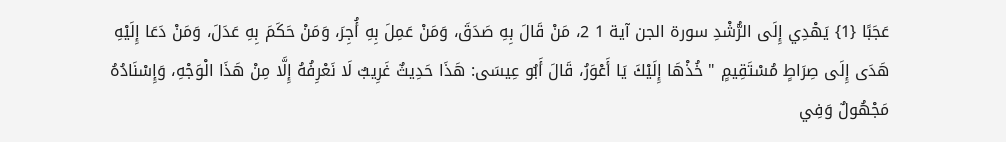عَجَبًا {1} يَهْدِي إِلَى الرُّشْدِ سورة الجن آية 1 2، مَنْ قَالَ بِهِ صَدَقَ، وَمَنْ عَمِلَ بِهِ أُجِرَ، وَمَنْ حَكَمَ بِهِ عَدَلَ، وَمَنْ دَعَا إِلَيْهِ هَدَى إِلَى صِرَاطٍ مُسْتَقِيمٍ " خُذْهَا إِلَيْكَ يَا أَعْوَرُ، قَالَ أَبُو عِيسَى: هَذَا حَدِيثٌ غَرِيبٌ لَا نَعْرِفُهُ إِلَّا مِنْ هَذَا الْوَجْهِ، وَإِسْنَادُهُ مَجْهُولٌ وَفِي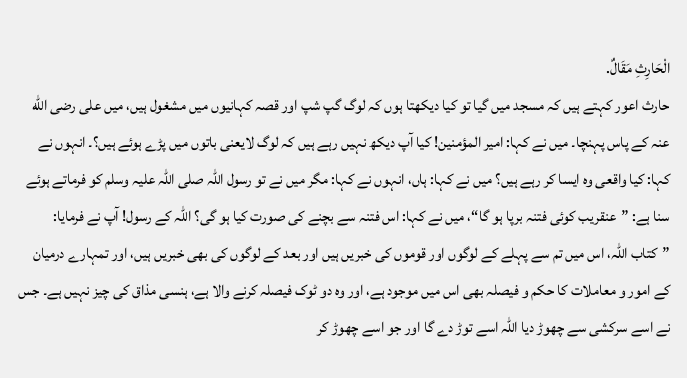الْحَارِثِ مَقَالٌ.
حارث اعور کہتے ہیں کہ مسجد میں گیا تو کیا دیکھتا ہوں کہ لوگ گپ شپ اور قصہ کہانیوں میں مشغول ہیں، میں علی رضی الله عنہ کے پاس پہنچا۔ میں نے کہا: امیر المؤمنین! کیا آپ دیکھ نہیں رہے ہیں کہ لوگ لایعنی باتوں میں پڑے ہوئے ہیں؟۔ انہوں نے کہا: کیا واقعی وہ ایسا کر رہے ہیں؟ میں نے کہا: ہاں، انہوں نے کہا: مگر میں نے تو رسول اللہ صلی اللہ علیہ وسلم کو فرماتے ہوئے سنا ہے: ”عنقریب کوئی فتنہ برپا ہو گا“، میں نے کہا: اس فتنہ سے بچنے کی صورت کیا ہو گی؟ اللہ کے رسول! آپ نے فرمایا: ”کتاب اللہ، اس میں تم سے پہلے کے لوگوں اور قوموں کی خبریں ہیں اور بعد کے لوگوں کی بھی خبریں ہیں، اور تمہارے درمیان کے امور و معاملات کا حکم و فیصلہ بھی اس میں موجود ہے، اور وہ دو ٹوک فیصلہ کرنے والا ہے، ہنسی مذاق کی چیز نہیں ہے۔ جس نے اسے سرکشی سے چھوڑ دیا اللہ اسے توڑ دے گا اور جو اسے چھوڑ کر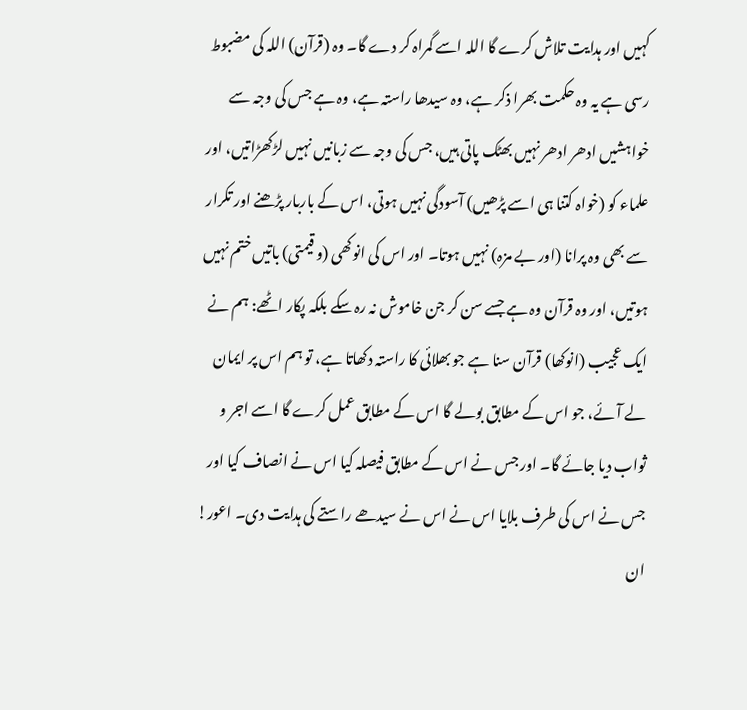کہیں اور ہدایت تلاش کرے گا اللہ اسے گمراہ کر دے گا۔ وہ (قرآن) اللہ کی مضبوط رسی ہے یہ وہ حکمت بھرا ذکر ہے، وہ سیدھا راستہ ہے، وہ ہے جس کی وجہ سے خواہشیں ادھر ادھر نہیں بھٹک پاتی ہیں، جس کی وجہ سے زبانیں نہیں لڑکھڑاتیں، اور علماء کو (خواہ کتنا ہی اسے پڑھیں) آسودگی نہیں ہوتی، اس کے باربار پڑھنے اور تکرار سے بھی وہ پرانا (اور بے مزہ) نہیں ہوتا۔ اور اس کی انوکھی (و قیمتی) باتیں ختم نہیں ہوتیں، اور وہ قرآن وہ ہے جسے سن کر جن خاموش نہ رہ سکے بلکہ پکار اٹھے: ہم نے ایک عجیب (انوکھا) قرآن سنا ہے جو بھلائی کا راستہ دکھاتا ہے، تو ہم اس پر ایمان لے آئے، جو اس کے مطابق بولے گا اس کے مطابق عمل کرے گا اسے اجر و ثواب دیا جائے گا۔ اور جس نے اس کے مطابق فیصلہ کیا اس نے انصاف کیا اور جس نے اس کی طرف بلایا اس نے اس نے سیدھے راستے کی ہدایت دی۔ اعور! ان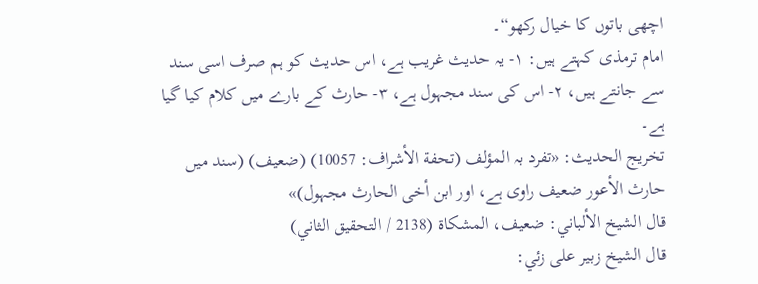اچھی باتوں کا خیال رکھو“۔
امام ترمذی کہتے ہیں: ۱- یہ حدیث غریب ہے، اس حدیث کو ہم صرف اسی سند سے جانتے ہیں، ۲- اس کی سند مجہول ہے، ۳- حارث کے بارے میں کلام کیا گیا ہے۔
تخریج الحدیث: «تفرد بہ المؤلف (تحفة الأشراف: 10057) (ضعیف) (سند میں حارث الأعور ضعیف راوی ہے، اور ابن أخی الحارث مجہول)»
قال الشيخ الألباني: ضعيف، المشكاة (2138 / التحقيق الثاني)
قال الشيخ زبير على زئي: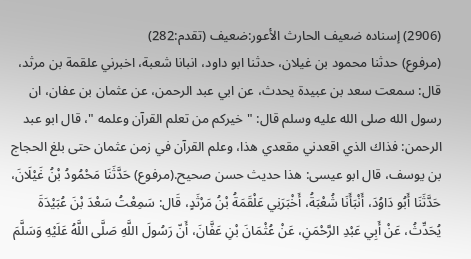(2906) إسناده ضعيف الحارث الأعور:ضعيف (تقدم:282)
(مرفوع) حدثنا محمود بن غيلان، حدثنا ابو داود، انبانا شعبة، اخبرني علقمة بن مرثد، قال: سمعت سعد بن عبيدة يحدث، عن ابي عبد الرحمن، عن عثمان بن عفان، ان رسول الله صلى الله عليه وسلم قال: " خيركم من تعلم القرآن وعلمه "، قال ابو عبد الرحمن: فذاك الذي اقعدني مقعدي هذا، وعلم القرآن في زمن عثمان حتى بلغ الحجاج بن يوسف، قال ابو عيسى: هذا حديث حسن صحيح.(مرفوع) حَدَّثَنَا مَحْمُودُ بْنُ غَيْلَانَ، حَدَّثَنَا أَبُو دَاوُدَ، أَنْبَأَنَا شُعْبَةُ، أَخْبَرَنِي عَلْقَمَةُ بْنُ مَرْثَدٍ، قَال: سَمِعْتُ سَعْدَ بْنَ عُبَيْدَةَ يُحَدِّثُ، عَنْ أَبِي عَبْدِ الرَّحْمَنِ، عَنْ عُثْمَانَ بْنِ عَفَّانَ، أَنّ رَسُولَ اللَّهِ صَلَّى اللَّهُ عَلَيْهِ وَسَلَّمَ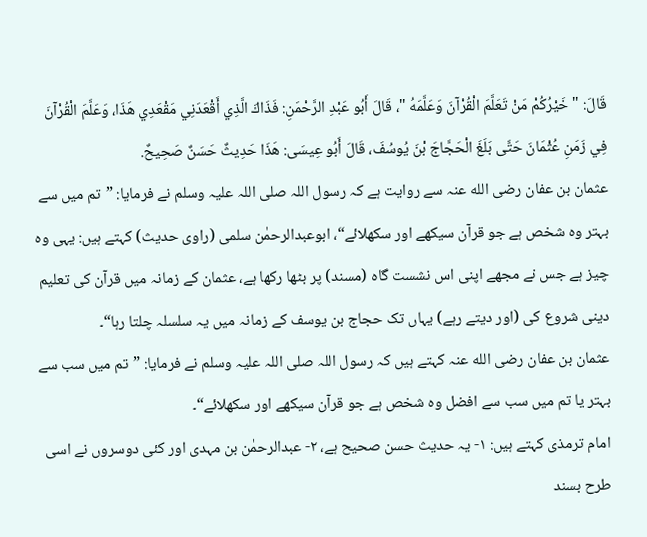قَالَ: " خَيْرُكُمْ مَنْ تَعَلَّمَ الْقُرْآنَ وَعَلَّمَهُ "، قَالَ أَبُو عَبْدِ الرَّحْمَنِ: فَذَاكَ الَّذِي أَقْعَدَنِي مَقْعَدِي هَذَا، وَعَلَّمَ الْقُرْآنَ فِي زَمَنِ عُثْمَانَ حَتَّى بَلَغَ الْحَجَّاجَ بْنَ يُوسُفَ، قَالَ أَبُو عِيسَى: هَذَا حَدِيثٌ حَسَنٌ صَحِيحٌ.
عثمان بن عفان رضی الله عنہ سے روایت ہے کہ رسول اللہ صلی اللہ علیہ وسلم نے فرمایا: ”تم میں سے بہتر وہ شخص ہے جو قرآن سیکھے اور سکھلائے“، ابوعبدالرحمٰن سلمی (راوی حدیث) کہتے ہیں: یہی وہ چیز ہے جس نے مجھے اپنی اس نشست گاہ (مسند) پر بٹھا رکھا ہے، عثمان کے زمانہ میں قرآن کی تعلیم دینی شروع کی (اور دیتے رہے) یہاں تک حجاج بن یوسف کے زمانہ میں یہ سلسلہ چلتا رہا“۔
عثمان بن عفان رضی الله عنہ کہتے ہیں کہ رسول اللہ صلی اللہ علیہ وسلم نے فرمایا: ”تم میں سب سے بہتر یا تم میں سب سے افضل وہ شخص ہے جو قرآن سیکھے اور سکھلائے“۔
امام ترمذی کہتے ہیں: ۱- یہ حدیث حسن صحیح ہے، ۲- عبدالرحمٰن بن مہدی اور کئی دوسروں نے اسی طرح بسند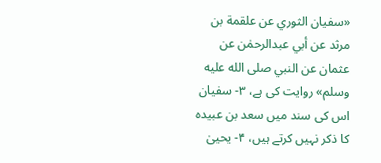«سفيان الثوري عن علقمة بن مرثد عن أبي عبدالرحمٰن عن عثمان عن النبي صلى الله عليه وسلم» روایت کی ہے، ۳- سفیان اس کی سند میں سعد بن عبیدہ کا ذکر نہیں کرتے ہیں، ۴- یحییٰ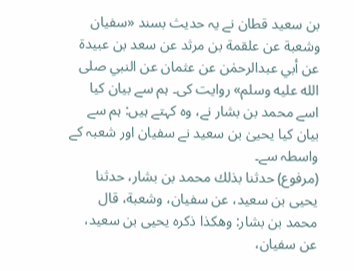بن سعید قطان نے یہ حدیث بسند «سفيان وشعبة عن علقمة بن مرثد عن سعد بن عبيدة عن أبي عبدالرحمٰن عن عثمان عن النبي صلى الله عليه وسلم» روایت کی۔ ہم سے بیان کیا اسے محمد بن بشار نے، وہ کہتے ہیں: ہم سے بیان کیا یحییٰ بن سعید نے سفیان اور شعبہ کے واسطہ سے۔
(مرفوع) حدثنا بذلك محمد بن بشار، حدثنا يحيى بن سعيد، عن سفيان، وشعبة، قال محمد بن بشار: وهكذا ذكره يحيى بن سعيد، عن سفيان،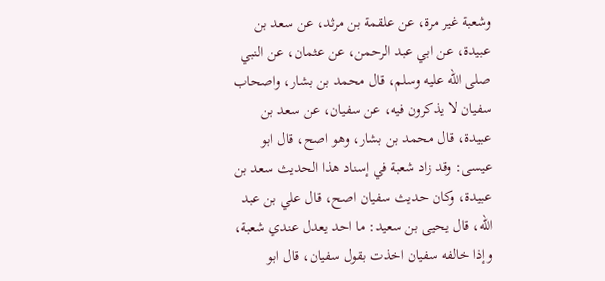وشعبة غير مرة، عن علقمة بن مرثد، عن سعد بن عبيدة، عن ابي عبد الرحمن، عن عثمان، عن النبي صلى الله عليه وسلم، قال محمد بن بشار، واصحاب سفيان لا يذكرون فيه، عن سفيان، عن سعد بن عبيدة، قال محمد بن بشار، وهو اصح، قال ابو عيسى: وقد زاد شعبة في إسناد هذا الحديث سعد بن عبيدة، وكان حديث سفيان اصح، قال علي بن عبد الله، قال يحيى بن سعيد: ما احد يعدل عندي شعبة، وإذا خالفه سفيان اخذت بقول سفيان، قال ابو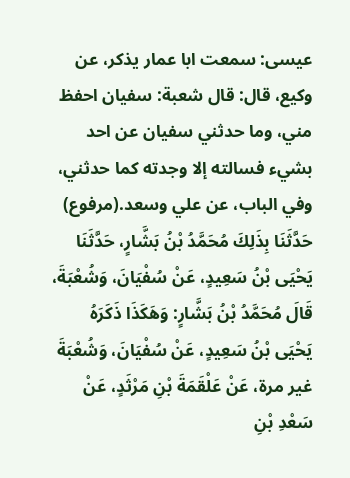عيسى: سمعت ابا عمار يذكر، عن وكيع، قال: قال شعبة: سفيان احفظ مني، وما حدثني سفيان عن احد بشيء فسالته إلا وجدته كما حدثني، وفي الباب، عن علي وسعد.(مرفوع) حَدَّثَنَا بِذَلِكَ مُحَمَّدُ بْنُ بَشَّارٍ، حَدَّثَنَا يَحْيَى بْنُ سَعِيدٍ، عَنْ سُفْيَانَ، وَشُعْبَةَ، قَالَ مُحَمَّدُ بْنُ بَشَّارٍ: وَهَكَذَا ذَكَرَهُ يَحْيَى بْنُ سَعِيدٍ، عَنْ سُفْيَانَ، وَشُعْبَةَ غير مرة، عَنْ عَلْقَمَةَ بْنِ مَرْثَدٍ، عَنْ سَعْدِ بْنِ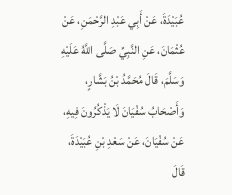عُبَيْدَةَ، عَنْ أَبِي عَبْدِ الرَّحْمَنِ، عَنْ عُثْمَانَ، عَنِ النَّبِيِّ صَلَّى اللَّهُ عَلَيْهِ وَسَلَّمَ، قَالَ مُحَمَّدُ بْنُ بَشَّارٍ، وَأَصْحَابُ سُفْيَانَ لَا يَذْكُرُونَ فِيهِ، عَنْ سُفْيَانَ، عَنْ سَعْدِ بْنِ عُبَيْدَةَ، قَالَ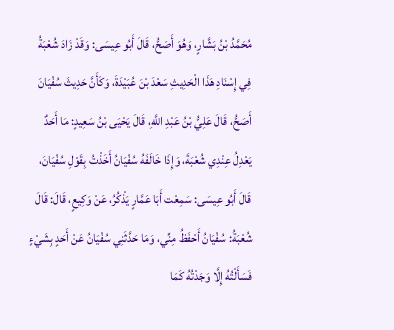مُحَمَّدُ بْنُ بَشَّارٍ، وَهُوَ أَصَحُّ، قَالَ أَبُو عِيسَى: وَقَدْ زَادَ شُعْبَةُ فِي إِسْنَادِ هَذَا الْحَدِيثِ سَعْدَ بْنَ عُبَيْدَةَ، وَكَأَنَّ حَدِيثَ سُفْيَانَ أَصَحُّ، قَالَ عَلِيُّ بْنُ عَبْدِ اللَّهِ، قَالَ يَحْيَى بْنُ سَعِيدٍ: مَا أَحَدٌ يَعْدِلُ عِنْدِي شُعْبَةَ، وَإِذَا خَالَفَهُ سُفْيَانُ أَخَذْتُ بِقَوْلِ سُفْيَانَ، قَالَ أَبُو عِيسَى: سَمِعْت أَبَا عَمَّارٍ يَذْكُرُ، عَنْ وَكِيعٍ، قَالَ: قَالَ شُعْبَةُ: سُفْيَانُ أَحْفَظُ مِنِّي، وَمَا حَدَّثَنِي سُفْيَانُ عَنْ أَحَدٍ بِشَيْءٍ فَسَأَلْتُهُ إِلَّا وَجَدْتُهُ كَمَا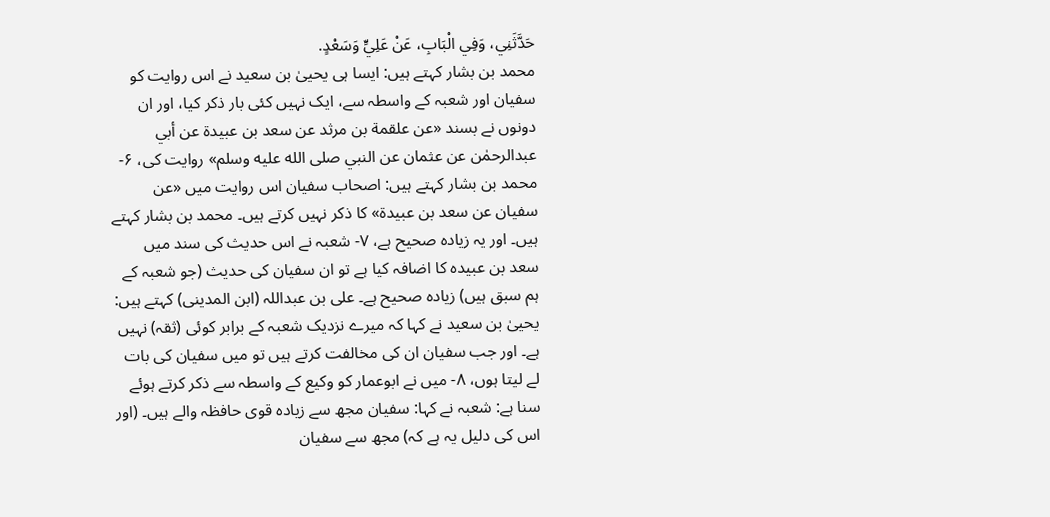حَدَّثَنِي، وَفِي الْبَابِ، عَنْ عَلِيٍّ وَسَعْدٍ.
محمد بن بشار کہتے ہیں: ایسا ہی یحییٰ بن سعید نے اس روایت کو سفیان اور شعبہ کے واسطہ سے، ایک نہیں کئی بار ذکر کیا، اور ان دونوں نے بسند «عن علقمة بن مرثد عن سعد بن عبيدة عن أبي عبدالرحمٰن عن عثمان عن النبي صلى الله عليه وسلم» روایت کی، ۶- محمد بن بشار کہتے ہیں: اصحاب سفیان اس روایت میں «عن سفيان عن سعد بن عبيدة» کا ذکر نہیں کرتے ہیں۔ محمد بن بشار کہتے ہیں۔ اور یہ زیادہ صحیح ہے، ۷- شعبہ نے اس حدیث کی سند میں سعد بن عبیدہ کا اضافہ کیا ہے تو ان سفیان کی حدیث (جو شعبہ کے ہم سبق ہیں) زیادہ صحیح ہے۔ علی بن عبداللہ (ابن المدینی) کہتے ہیں: یحییٰ بن سعید نے کہا کہ میرے نزدیک شعبہ کے برابر کوئی (ثقہ) نہیں ہے۔ اور جب سفیان ان کی مخالفت کرتے ہیں تو میں سفیان کی بات لے لیتا ہوں، ۸- میں نے ابوعمار کو وکیع کے واسطہ سے ذکر کرتے ہوئے سنا ہے: شعبہ نے کہا: سفیان مجھ سے زیادہ قوی حافظہ والے ہیں۔ (اور اس کی دلیل یہ ہے کہ) مجھ سے سفیان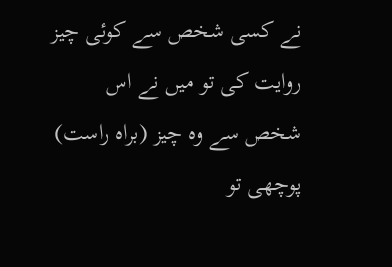نے کسی شخص سے کوئی چیز روایت کی تو میں نے اس شخص سے وہ چیز (براہ راست) پوچھی تو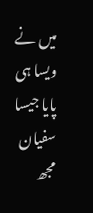میں نے ویسا ہی پایا جیسا سفیان مجھ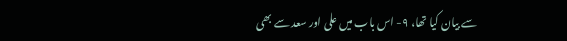سے بیان کیا تھا، ۹- اس باب میں علی اور سعد سے بھی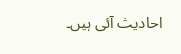احادیث آئی ہیں۔